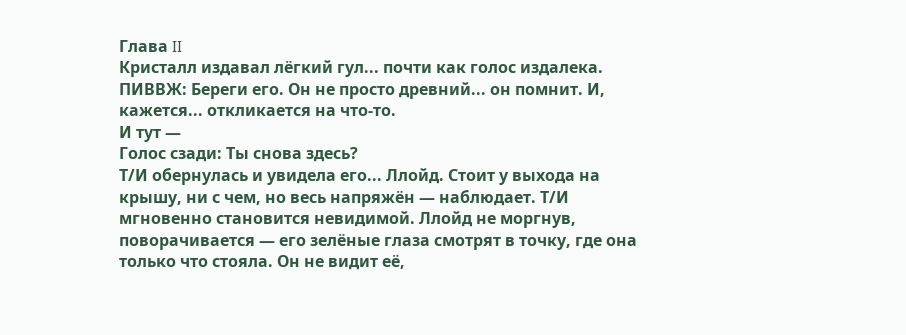Глава II
Кристалл издавал лёгкий гул... почти как голос издалека.
ПИВВЖ: Береги его. Он не просто древний... он помнит. И, кажется... откликается на что-то.
И тут —
Голос сзади: Ты снова здесь?
Т/И обернулась и увидела его... Ллойд. Стоит у выхода на крышу, ни с чем, но весь напряжён — наблюдает. Т/И мгновенно становится невидимой. Ллойд не моргнув, поворачивается — его зелёные глаза смотрят в точку, где она только что стояла. Он не видит её,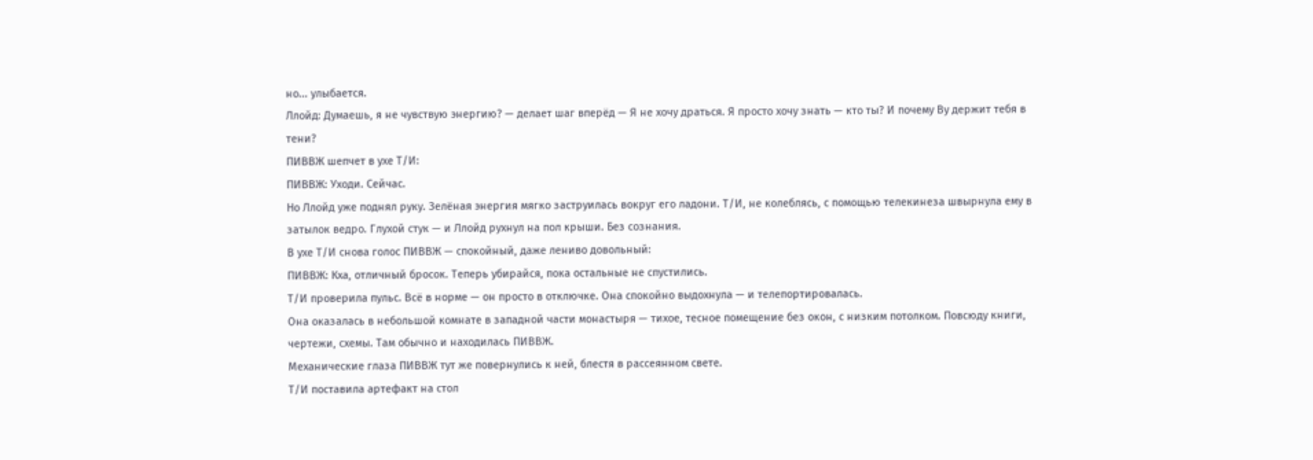но... улыбается.
Ллойд: Думаешь, я не чувствую энергию? — делает шаг вперёд — Я не хочу драться. Я просто хочу знать — кто ты? И почему Ву держит тебя в тени?
ПИВВЖ шепчет в ухе Т/И:
ПИВВЖ: Уходи. Сейчас.
Но Ллойд уже поднял руку. Зелёная энергия мягко заструилась вокруг его ладони. Т/И, не колеблясь, с помощью телекинеза швырнула ему в затылок ведро. Глухой стук — и Ллойд рухнул на пол крыши. Без сознания.
В ухе Т/И снова голос ПИВВЖ — спокойный, даже лениво довольный:
ПИВВЖ: Кха, отличный бросок. Теперь убирайся, пока остальные не спустились.
Т/И проверила пульс. Всё в норме — он просто в отключке. Она спокойно выдохнула — и телепортировалась.
Она оказалась в небольшой комнате в западной части монастыря — тихое, тесное помещение без окон, с низким потолком. Повсюду книги, чертежи, схемы. Там обычно и находилась ПИВВЖ.
Механические глаза ПИВВЖ тут же повернулись к ней, блестя в рассеянном свете.
Т/И поставила артефакт на стол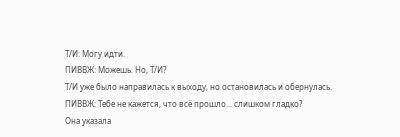Т/И: Могу идти.
ПИВВЖ: Можешь. Но, Т/И?
Т/И уже было направилась к выходу, но остановилась и обернулась.
ПИВВЖ: Тебе не кажется, что всё прошло... слишком гладко?
Она указала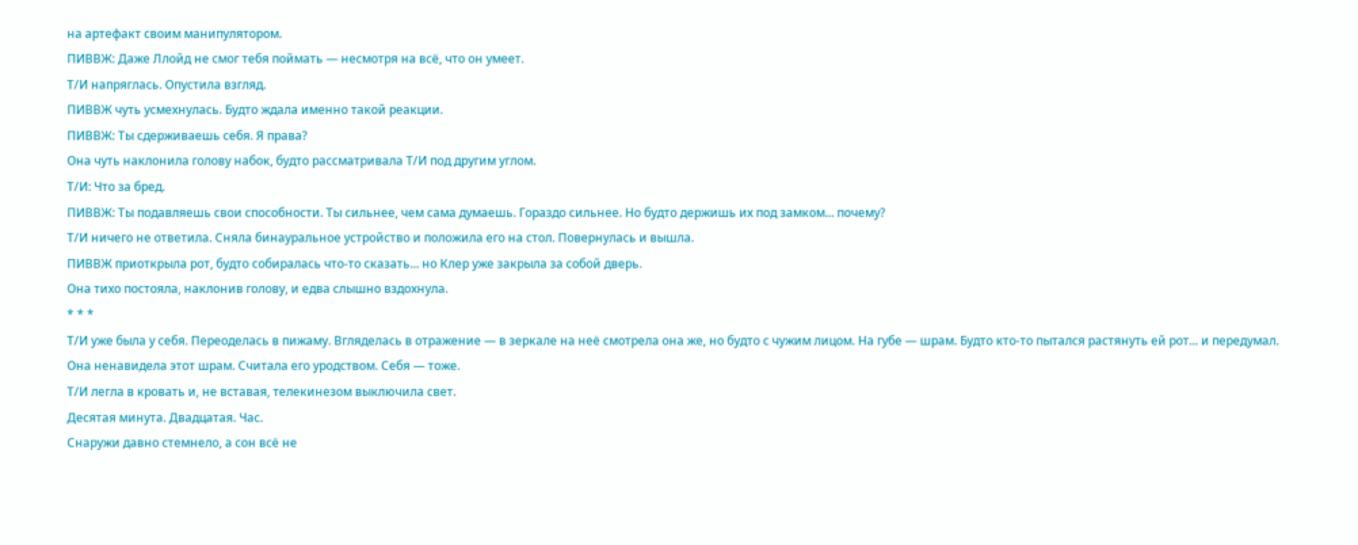на артефакт своим манипулятором.
ПИВВЖ: Даже Ллойд не смог тебя поймать — несмотря на всё, что он умеет.
Т/И напряглась. Опустила взгляд.
ПИВВЖ чуть усмехнулась. Будто ждала именно такой реакции.
ПИВВЖ: Ты сдерживаешь себя. Я права?
Она чуть наклонила голову набок, будто рассматривала Т/И под другим углом.
Т/И: Что за бред.
ПИВВЖ: Ты подавляешь свои способности. Ты сильнее, чем сама думаешь. Гораздо сильнее. Но будто держишь их под замком... почему?
Т/И ничего не ответила. Сняла бинауральное устройство и положила его на стол. Повернулась и вышла.
ПИВВЖ приоткрыла рот, будто собиралась что-то сказать... но Клер уже закрыла за собой дверь.
Она тихо постояла, наклонив голову, и едва слышно вздохнула.
* * *
Т/И уже была у себя. Переоделась в пижаму. Вгляделась в отражение — в зеркале на неё смотрела она же, но будто с чужим лицом. На губе — шрам. Будто кто-то пытался растянуть ей рот... и передумал. Она ненавидела этот шрам. Считала его уродством. Себя — тоже.
Т/И легла в кровать и, не вставая, телекинезом выключила свет.
Десятая минута. Двадцатая. Час.
Снаружи давно стемнело, а сон всё не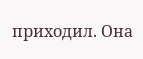приходил. Она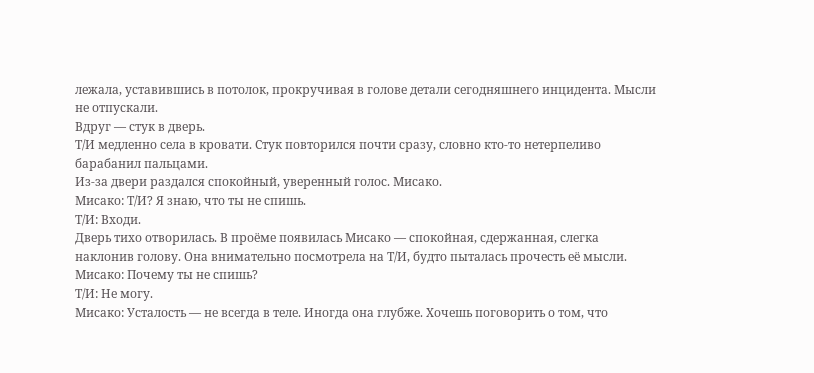лежала, уставившись в потолок, прокручивая в голове детали сегодняшнего инцидента. Мысли не отпускали.
Вдруг — стук в дверь.
Т/И медленно села в кровати. Стук повторился почти сразу, словно кто-то нетерпеливо барабанил пальцами.
Из-за двери раздался спокойный, уверенный голос. Мисако.
Мисако: Т/И? Я знаю, что ты не спишь.
Т/И: Входи.
Дверь тихо отворилась. В проёме появилась Мисако — спокойная, сдержанная, слегка наклонив голову. Она внимательно посмотрела на Т/И, будто пыталась прочесть её мысли.
Мисако: Почему ты не спишь?
Т/И: Не могу.
Мисако: Усталость — не всегда в теле. Иногда она глубже. Хочешь поговорить о том, что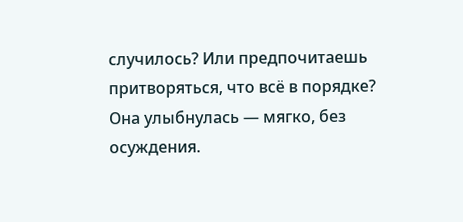случилось? Или предпочитаешь притворяться, что всё в порядке?
Она улыбнулась — мягко, без осуждения.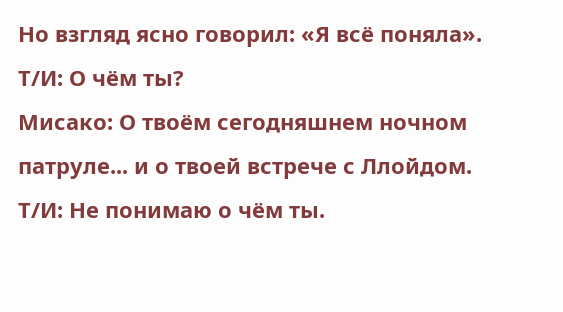Но взгляд ясно говорил: «Я всё поняла».
Т/И: О чём ты?
Мисако: О твоём сегодняшнем ночном патруле... и о твоей встрече с Ллойдом.
Т/И: Не понимаю о чём ты.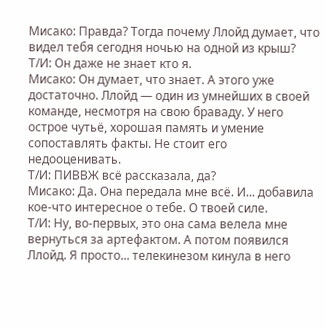Мисако: Правда? Тогда почему Ллойд думает, что видел тебя сегодня ночью на одной из крыш?
Т/И: Он даже не знает кто я.
Мисако: Он думает, что знает. А этого уже достаточно. Ллойд — один из умнейших в своей команде, несмотря на свою браваду. У него острое чутьё, хорошая память и умение сопоставлять факты. Не стоит его недооценивать.
Т/И: ПИВВЖ всё рассказала, да?
Мисако: Да. Она передала мне всё. И... добавила кое-что интересное о тебе. О твоей силе.
Т/И: Ну, во-первых, это она сама велела мне вернуться за артефактом. А потом появился Ллойд. Я просто... телекинезом кинула в него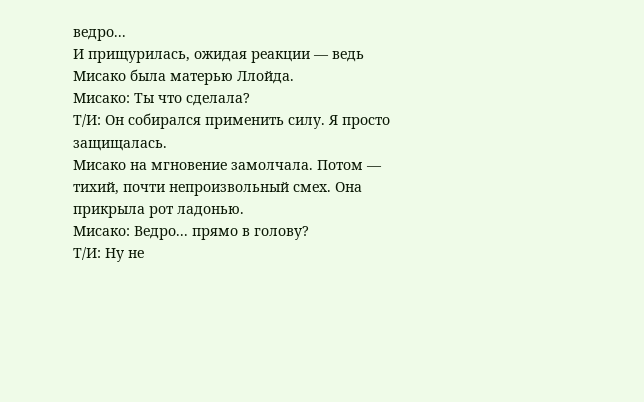ведро...
И прищурилась, ожидая реакции — ведь Мисако была матерью Ллойда.
Мисако: Ты что сделала?
Т/И: Он собирался применить силу. Я просто защищалась.
Мисако на мгновение замолчала. Потом — тихий, почти непроизвольный смех. Она прикрыла рот ладонью.
Мисако: Ведро... прямо в голову?
Т/И: Ну не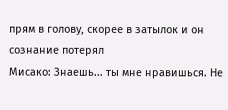прям в голову, скорее в затылок и он сознание потерял
Мисако: Знаешь... ты мне нравишься. Не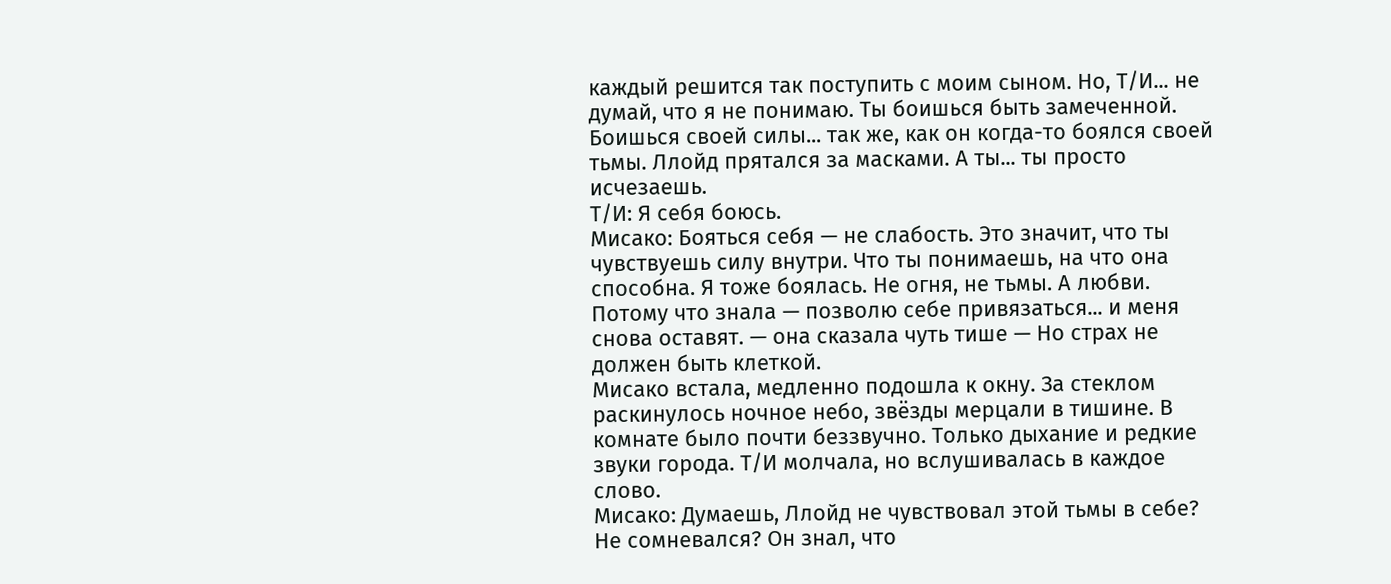каждый решится так поступить с моим сыном. Но, Т/И... не думай, что я не понимаю. Ты боишься быть замеченной. Боишься своей силы... так же, как он когда-то боялся своей тьмы. Ллойд прятался за масками. А ты... ты просто исчезаешь.
Т/И: Я себя боюсь.
Мисако: Бояться себя — не слабость. Это значит, что ты чувствуешь силу внутри. Что ты понимаешь, на что она способна. Я тоже боялась. Не огня, не тьмы. А любви. Потому что знала — позволю себе привязаться... и меня снова оставят. — она сказала чуть тише — Но страх не должен быть клеткой.
Мисако встала, медленно подошла к окну. За стеклом раскинулось ночное небо, звёзды мерцали в тишине. В комнате было почти беззвучно. Только дыхание и редкие звуки города. Т/И молчала, но вслушивалась в каждое слово.
Мисако: Думаешь, Ллойд не чувствовал этой тьмы в себе? Не сомневался? Он знал, что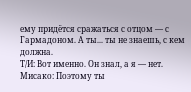ему придётся сражаться с отцом — с Гармадоном. А ты... ты не знаешь, с кем должна.
Т/И: Вот именно. Он знал, а я — нет.
Мисако: Поэтому ты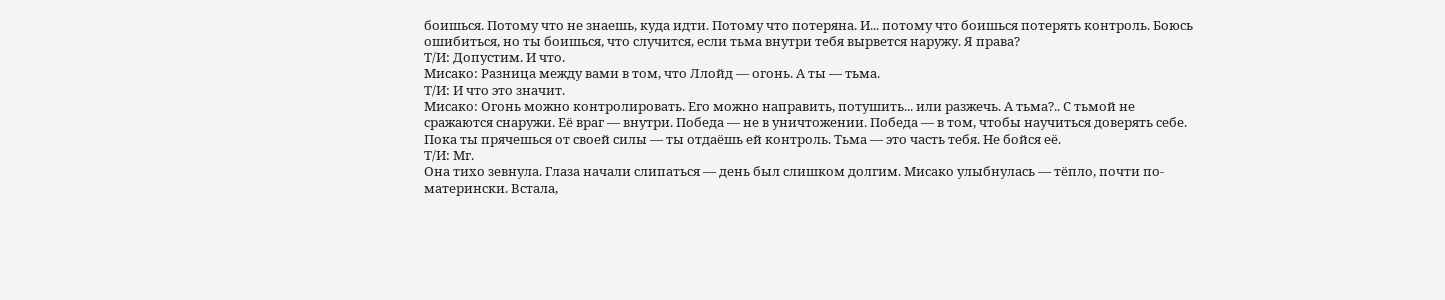боишься. Потому что не знаешь, куда идти. Потому что потеряна. И... потому что боишься потерять контроль. Боюсь ошибиться, но ты боишься, что случится, если тьма внутри тебя вырвется наружу. Я права?
Т/И: Допустим. И что.
Мисако: Разница между вами в том, что Ллойд — огонь. А ты — тьма.
Т/И: И что это значит.
Мисако: Огонь можно контролировать. Его можно направить, потушить... или разжечь. А тьма?.. С тьмой не сражаются снаружи. Её враг — внутри. Победа — не в уничтожении. Победа — в том, чтобы научиться доверять себе. Пока ты прячешься от своей силы — ты отдаёшь ей контроль. Тьма — это часть тебя. Не бойся её.
Т/И: Мг.
Она тихо зевнула. Глаза начали слипаться — день был слишком долгим. Мисако улыбнулась — тёпло, почти по-матерински. Встала,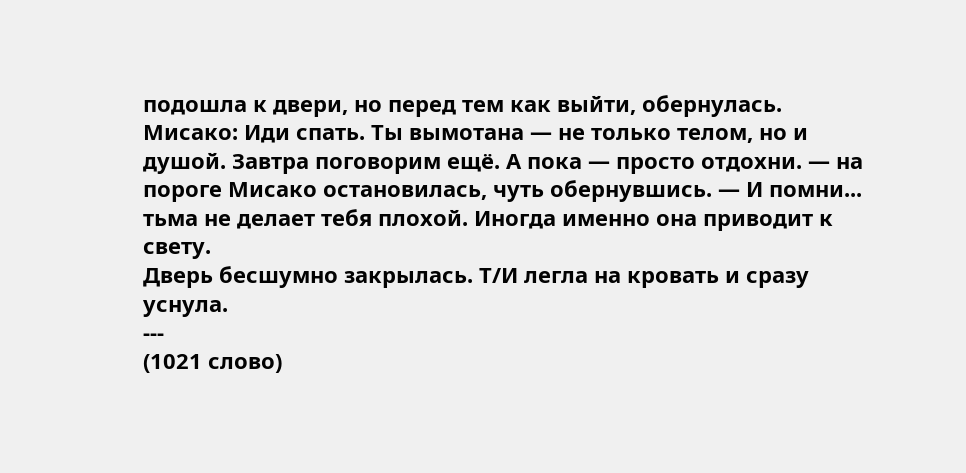подошла к двери, но перед тем как выйти, обернулась.
Мисако: Иди спать. Ты вымотана — не только телом, но и душой. Завтра поговорим ещё. А пока — просто отдохни. — на пороге Мисако остановилась, чуть обернувшись. — И помни... тьма не делает тебя плохой. Иногда именно она приводит к свету.
Дверь бесшумно закрылась. Т/И легла на кровать и сразу уснула.
---
(1021 слово)